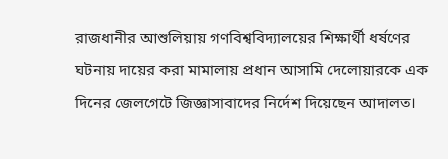রাজধানীর আশুলিয়ায় গণবিশ্ববিদ্যালয়ের শিক্ষার্থী ধর্ষণের ঘটনায় দায়ের করা মামালায় প্রধান আসামি দেলোয়ারকে এক দিনের জেলগেটে জিজ্ঞাসাবাদের নির্দেশ দিয়েছেন আদালত।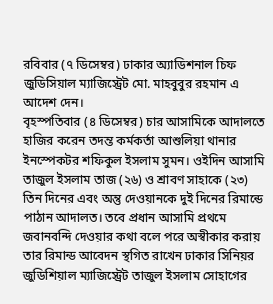রবিবার (৭ ডিসেম্বর) ঢাকার অ্যাডিশনাল চিফ জুডিসিয়াল ম্যাজিস্ট্রেট মো. মাহবুবুর রহমান এ আদেশ দেন।
বৃহস্পতিবার (৪ ডিসেম্বর) চার আসামিকে আদালতে হাজির করেন তদন্ত কর্মকর্তা আশুলিয়া থানার ইনস্পেকটর শফিকুল ইসলাম সুমন। ওইদিন আসামি তাজুল ইসলাম তাজ (২৬) ও শ্রাবণ সাহাকে (২৩) তিন দিনের এবং অন্তু দেওয়ানকে দুই দিনের রিমান্ডে পাঠান আদালত। তবে প্রধান আসামি প্রথমে জবানবন্দি দেওয়ার কথা বলে পরে অস্বীকার করায় তার রিমান্ড আবেদন স্থগিত রাখেন ঢাকার সিনিয়র জুডিশিয়াল ম্যাজিস্ট্রেট তাজুল ইসলাম সোহাগের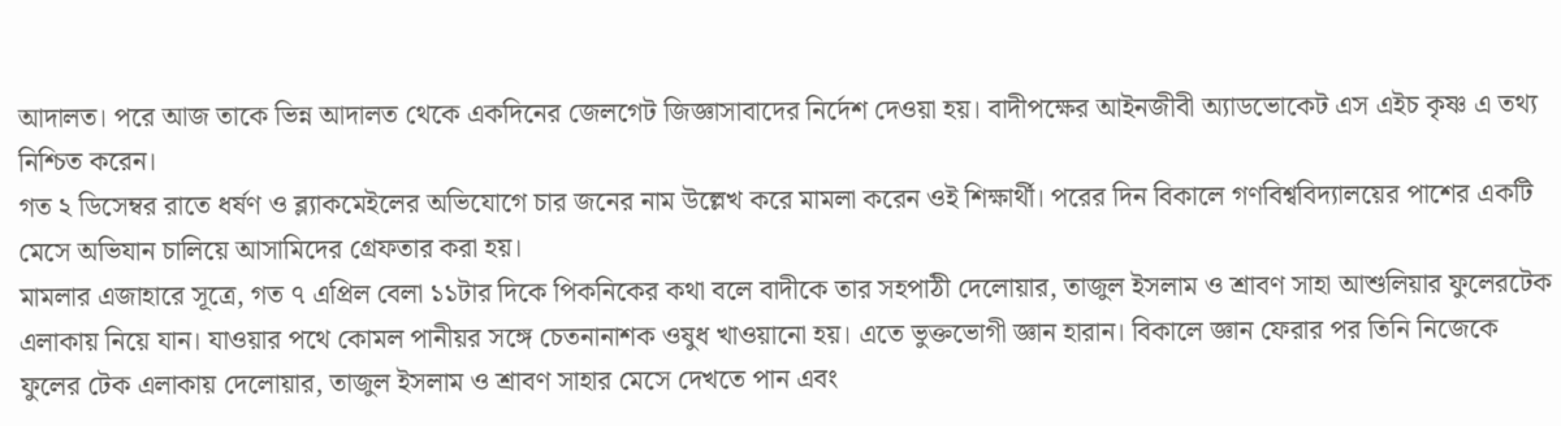আদালত। পরে আজ তাকে ভিন্ন আদালত থেকে একদিনের জেলগেট জিজ্ঞাসাবাদের নির্দেশ দেওয়া হয়। বাদীপক্ষের আইনজীবী অ্যাডভোকেট এস এইচ কৃষ্ণ এ তথ্য নিশ্চিত করেন।
গত ২ ডিসেম্বর রাতে ধর্ষণ ও ব্ল্যাকমেইলের অভিযোগে চার জনের নাম উল্লেখ করে মামলা করেন ওই শিক্ষার্থী। পরের দিন বিকালে গণবিশ্ববিদ্যালয়ের পাশের একটি মেসে অভিযান চালিয়ে আসামিদের গ্রেফতার করা হয়।
মামলার এজাহারে সূত্রে, গত ৭ এপ্রিল বেলা ১১টার দিকে পিকনিকের কথা বলে বাদীকে তার সহপাঠী দেলোয়ার, তাজুল ইসলাম ও শ্রাবণ সাহা আশুলিয়ার ফুলেরটেক এলাকায় নিয়ে যান। যাওয়ার পথে কোমল পানীয়র সঙ্গে চেতনানাশক ওষুধ খাওয়ানো হয়। এতে ভুক্তভোগী জ্ঞান হারান। বিকালে জ্ঞান ফেরার পর তিনি নিজেকে ফুলের টেক এলাকায় দেলোয়ার, তাজুল ইসলাম ও শ্রাবণ সাহার মেসে দেখতে পান এবং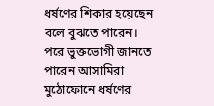ধর্ষণের শিকার হয়েছেন বলে বুঝতে পারেন। পরে ভুক্তভোগী জানতে পারেন আসামিরা মুঠোফোনে ধর্ষণের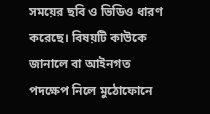সময়ের ছবি ও ভিডিও ধারণ করেছে। বিষয়টি কাউকে জানালে বা আইনগত পদক্ষেপ নিলে মুঠোফোনে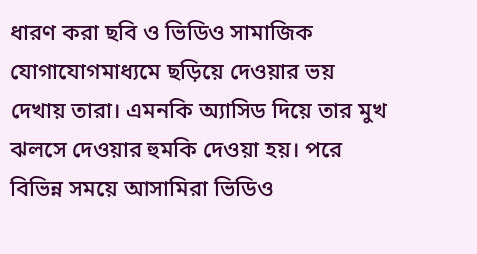ধারণ করা ছবি ও ভিডিও সামাজিক যোগাযোগমাধ্যমে ছড়িয়ে দেওয়ার ভয় দেখায় তারা। এমনকি অ্যাসিড দিয়ে তার মুখ ঝলসে দেওয়ার হুমকি দেওয়া হয়। পরে বিভিন্ন সময়ে আসামিরা ভিডিও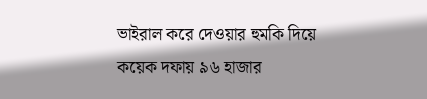ভাইরাল করে দেওয়ার হুমকি দিয়ে কয়েক দফায় ৯৬ হাজার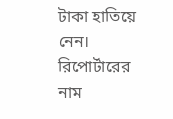টাকা হাতিয়ে নেন।
রিপোর্টারের নাম